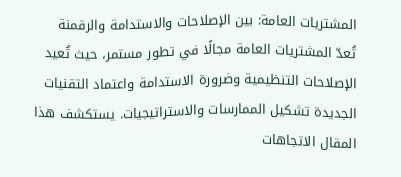المشتريات العامة: بين الإصلاحات والاستدامة والرقمنة
تُعدّ المشتريات العامة مجالًا في تطور مستمر، حيث تُعيد الإصلاحات التنظيمية وضرورة الاستدامة واعتماد التقنيات الجديدة تشكيل الممارسات والاستراتيجيات. يستكشف هذا المقال الاتجاهات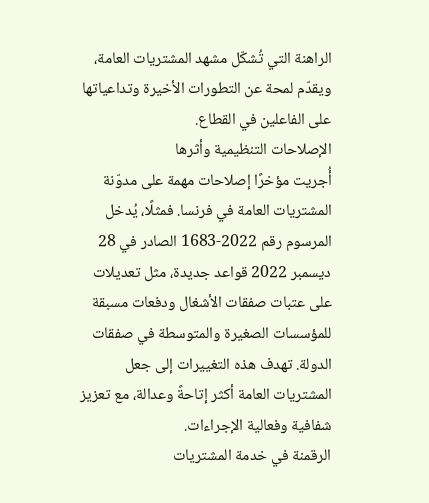الراهنة التي تُشكّل مشهد المشتريات العامة، ويقدّم لمحة عن التطورات الأخيرة وتداعياتها على الفاعلين في القطاع.
الإصلاحات التنظيمية وأثرها
أُجريت مؤخرًا إصلاحات مهمة على مدوّنة المشتريات العامة في فرنسا. فمثلًا، يُدخل المرسوم رقم 2022-1683 الصادر في 28 ديسمبر 2022 قواعد جديدة، مثل تعديلات على عتبات صفقات الأشغال ودفعات مسبقة للمؤسسات الصغيرة والمتوسطة في صفقات الدولة. تهدف هذه التغييرات إلى جعل المشتريات العامة أكثر إتاحةً وعدالة، مع تعزيز شفافية وفعالية الإجراءات.
الرقمنة في خدمة المشتريات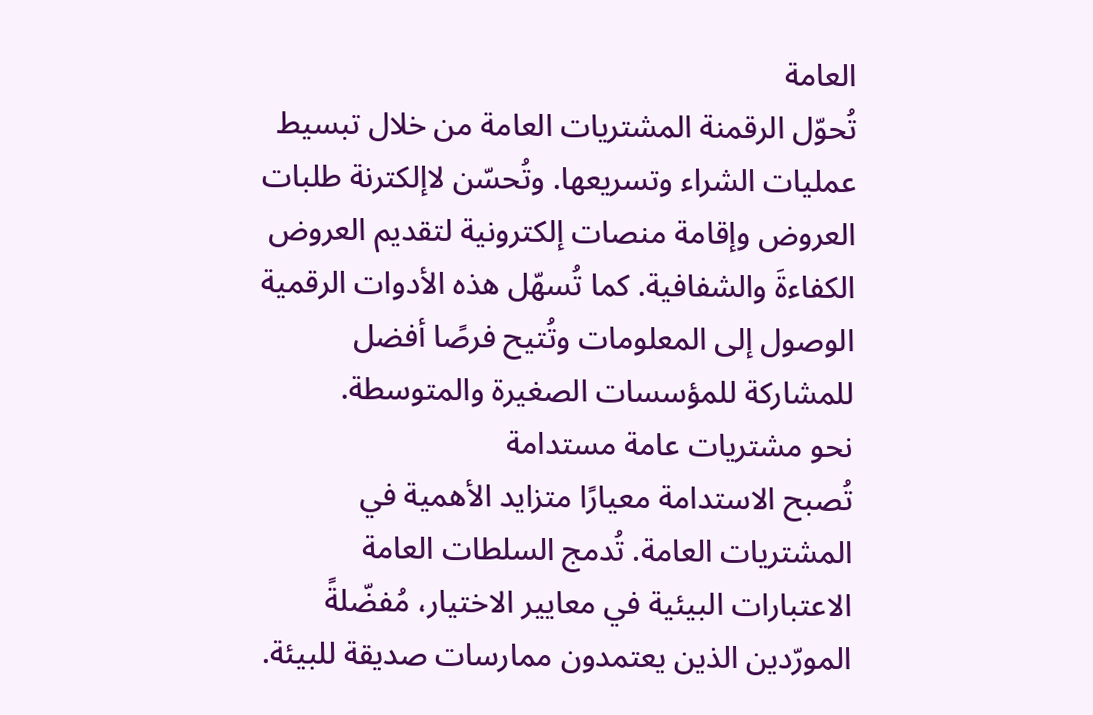العامة
تُحوّل الرقمنة المشتريات العامة من خلال تبسيط عمليات الشراء وتسريعها. وتُحسّن لاإلكترنة طلبات العروض وإقامة منصات إلكترونية لتقديم العروض الكفاءةَ والشفافية. كما تُسهّل هذه الأدوات الرقمية الوصول إلى المعلومات وتُتيح فرصًا أفضل للمشاركة للمؤسسات الصغيرة والمتوسطة.
نحو مشتريات عامة مستدامة
تُصبح الاستدامة معيارًا متزايد الأهمية في المشتريات العامة. تُدمج السلطات العامة الاعتبارات البيئية في معايير الاختيار، مُفضّلةً المورّدين الذين يعتمدون ممارسات صديقة للبيئة.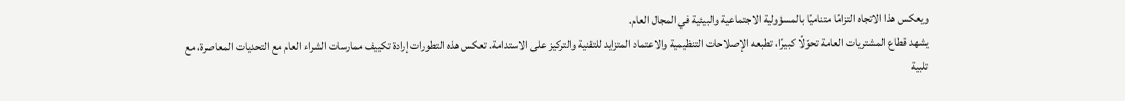ويعكس هذا الاتجاه التزامًا متناميًا بالمسؤولية الاجتماعية والبيئية في المجال العام.
يشهد قطاع المشتريات العامة تحوّلًا كبيرًا، تطبعه الإصلاحات التنظيمية والاعتماد المتزايد للتقنية والتركيز على الاستدامة. تعكس هذه التطورات إرادة تكييف ممارسات الشراء العام مع التحديات المعاصرة، مع تلبية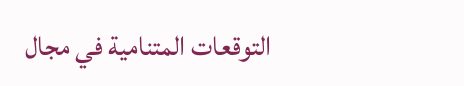التوقعات المتنامية في مجال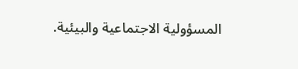المسؤولية الاجتماعية والبيئية.